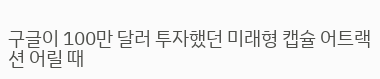구글이 100만 달러 투자했던 미래형 캡슐 어트랙션 어릴 때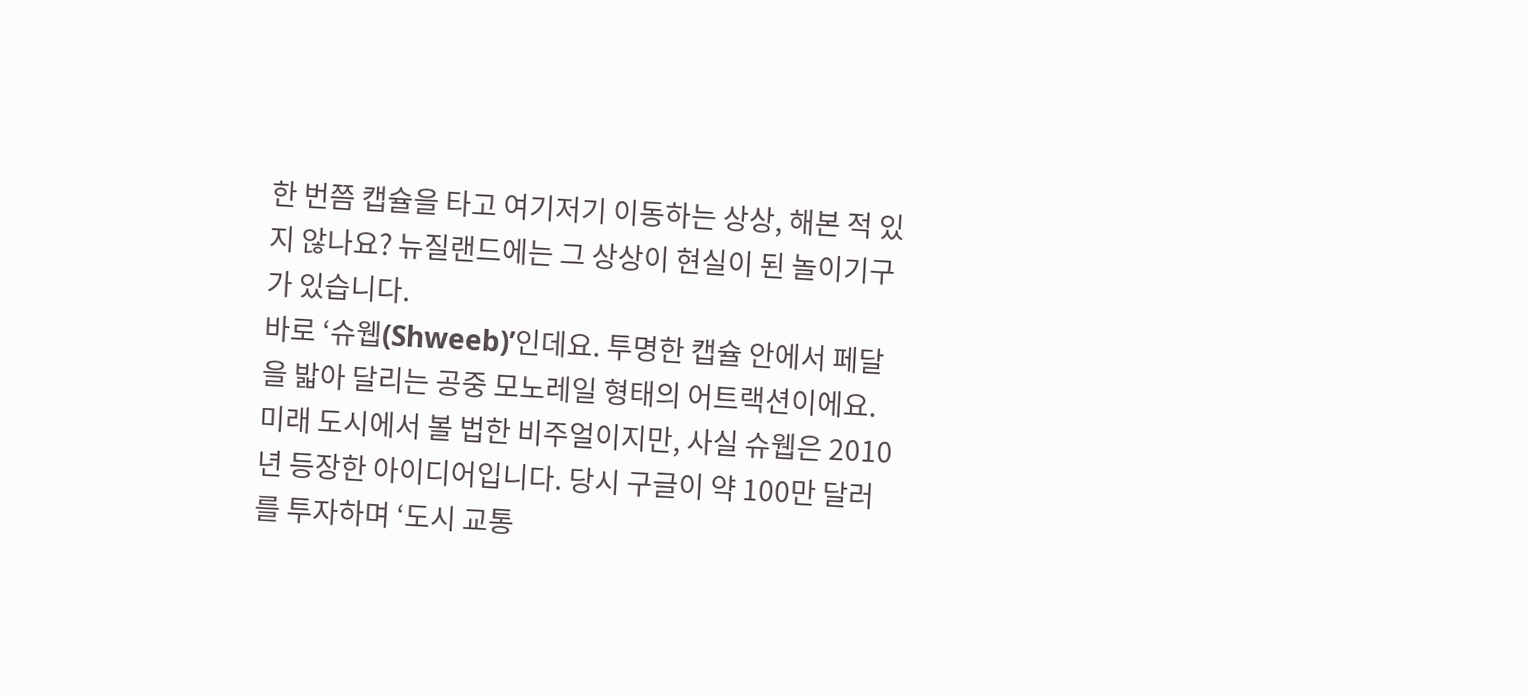한 번쯤 캡슐을 타고 여기저기 이동하는 상상, 해본 적 있지 않나요? 뉴질랜드에는 그 상상이 현실이 된 놀이기구가 있습니다.
바로 ‘슈웹(Shweeb)’인데요. 투명한 캡슐 안에서 페달을 밟아 달리는 공중 모노레일 형태의 어트랙션이에요.
미래 도시에서 볼 법한 비주얼이지만, 사실 슈웹은 2010년 등장한 아이디어입니다. 당시 구글이 약 100만 달러를 투자하며 ‘도시 교통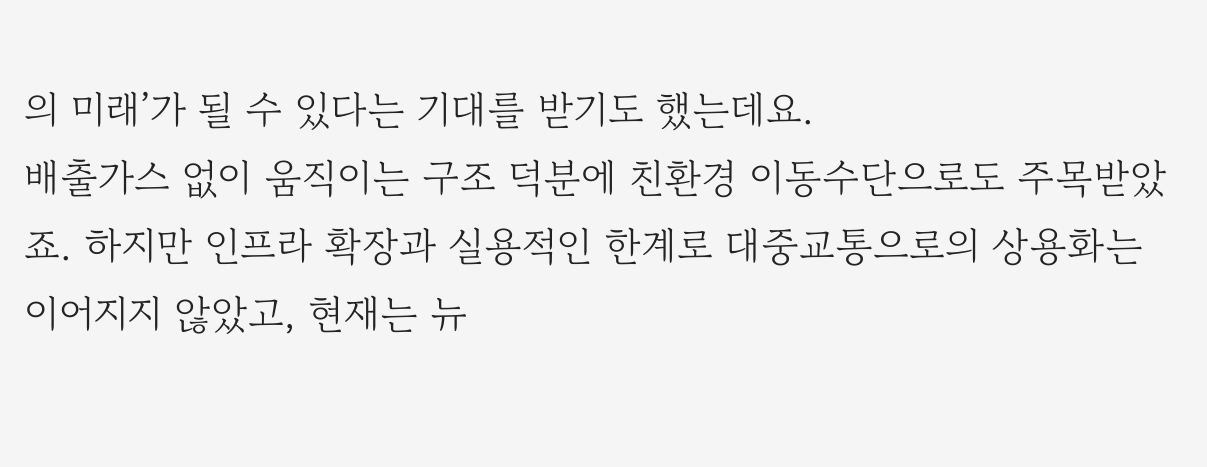의 미래’가 될 수 있다는 기대를 받기도 했는데요.
배출가스 없이 움직이는 구조 덕분에 친환경 이동수단으로도 주목받았죠. 하지만 인프라 확장과 실용적인 한계로 대중교통으로의 상용화는 이어지지 않았고, 현재는 뉴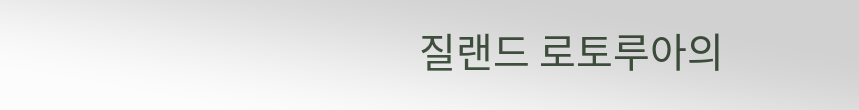질랜드 로토루아의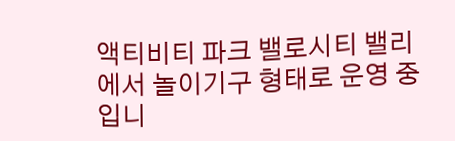액티비티 파크 밸로시티 밸리에서 놀이기구 형태로 운영 중입니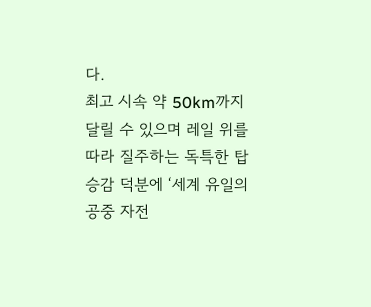다.
최고 시속 약 50km까지 달릴 수 있으며 레일 위를 따라 질주하는 독특한 탑승감 덕분에 ‘세계 유일의 공중 자전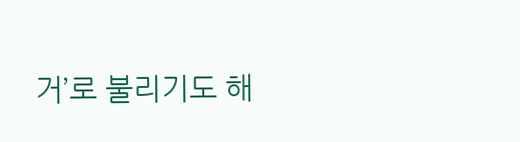거’로 불리기도 해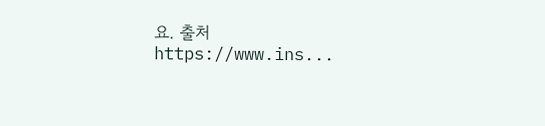요. 출처 https://www.ins...